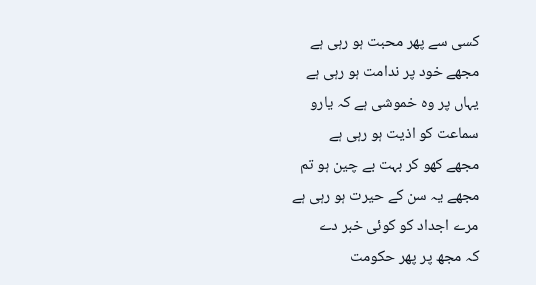کسی سے پھر محبت ہو رہی ہے
مجھے خود پر ندامت ہو رہی ہے
یہاں پر وہ خموشی ہے کہ یارو
سماعت کو اذیت ہو رہی ہے
مجھے کھو کر بہت بے چین ہو تم
مجھے یہ سن کے حیرت ہو رہی ہے
مرے اجداد کو کوئی خبر دے
کہ مجھ پر پھر حکومت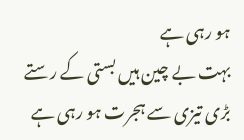ہو رہی ہے
بہت بے چین ہیں بستی کے رستے
بڑی تیزی سے ہجرت ہو رہی ہے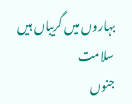بہاروں میں گریباں ہیں سلامت
جنوں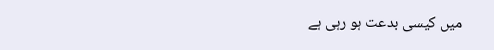میں کیسی بدعت ہو رہی ہے